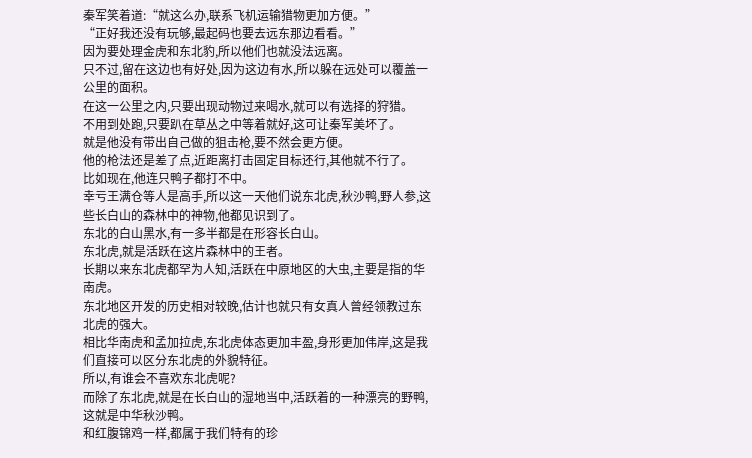秦军笑着道:“就这么办,联系飞机运输猎物更加方便。”
“正好我还没有玩够,最起码也要去远东那边看看。”
因为要处理金虎和东北豹,所以他们也就没法远离。
只不过,留在这边也有好处,因为这边有水,所以躲在远处可以覆盖一公里的面积。
在这一公里之内,只要出现动物过来喝水,就可以有选择的狩猎。
不用到处跑,只要趴在草丛之中等着就好,这可让秦军美坏了。
就是他没有带出自己做的狙击枪,要不然会更方便。
他的枪法还是差了点,近距离打击固定目标还行,其他就不行了。
比如现在,他连只鸭子都打不中。
幸亏王满仓等人是高手,所以这一天他们说东北虎,秋沙鸭,野人参,这些长白山的森林中的神物,他都见识到了。
东北的白山黑水,有一多半都是在形容长白山。
东北虎,就是活跃在这片森林中的王者。
长期以来东北虎都罕为人知,活跃在中原地区的大虫,主要是指的华南虎。
东北地区开发的历史相对较晚,估计也就只有女真人曾经领教过东北虎的强大。
相比华南虎和孟加拉虎,东北虎体态更加丰盈,身形更加伟岸,这是我们直接可以区分东北虎的外貌特征。
所以,有谁会不喜欢东北虎呢?
而除了东北虎,就是在长白山的湿地当中,活跃着的一种漂亮的野鸭,这就是中华秋沙鸭。
和红腹锦鸡一样,都属于我们特有的珍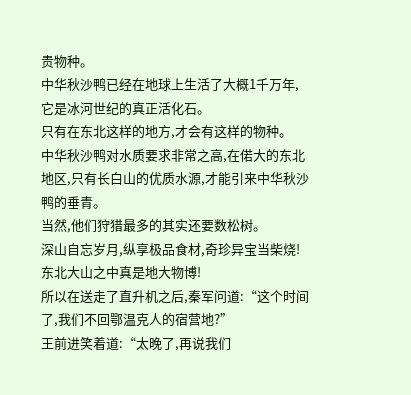贵物种。
中华秋沙鸭已经在地球上生活了大概1千万年,它是冰河世纪的真正活化石。
只有在东北这样的地方,才会有这样的物种。
中华秋沙鸭对水质要求非常之高,在偌大的东北地区,只有长白山的优质水源,才能引来中华秋沙鸭的垂青。
当然,他们狩猎最多的其实还要数松树。
深山自忘岁月,纵享极品食材,奇珍异宝当柴烧!
东北大山之中真是地大物博!
所以在送走了直升机之后,秦军问道:“这个时间了,我们不回鄂温克人的宿营地?”
王前进笑着道:“太晚了,再说我们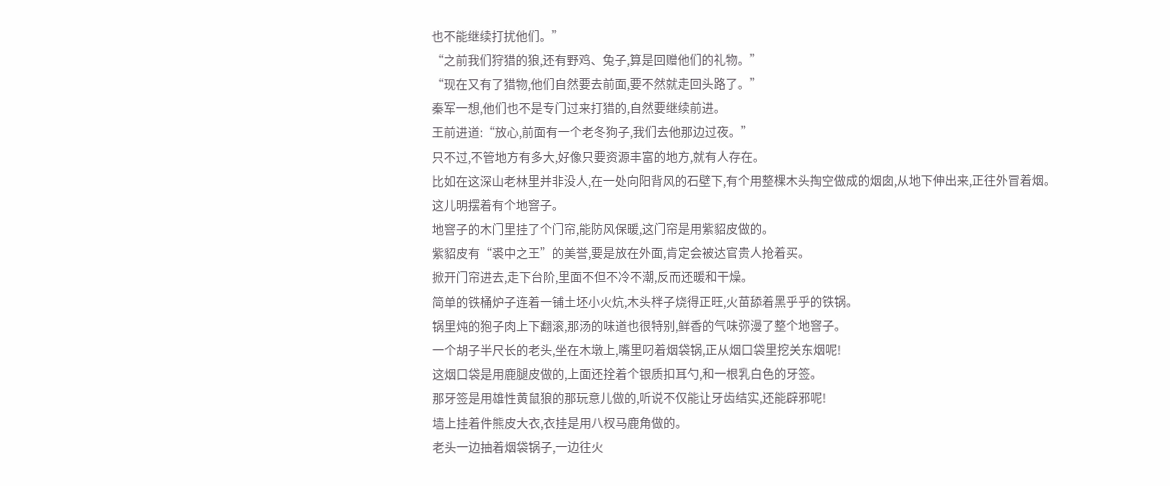也不能继续打扰他们。”
“之前我们狩猎的狼,还有野鸡、兔子,算是回赠他们的礼物。”
“现在又有了猎物,他们自然要去前面,要不然就走回头路了。”
秦军一想,他们也不是专门过来打猎的,自然要继续前进。
王前进道:“放心,前面有一个老冬狗子,我们去他那边过夜。”
只不过,不管地方有多大,好像只要资源丰富的地方,就有人存在。
比如在这深山老林里并非没人,在一处向阳背风的石壁下,有个用整棵木头掏空做成的烟囱,从地下伸出来,正往外冒着烟。
这儿明摆着有个地窨子。
地窨子的木门里挂了个门帘,能防风保暖,这门帘是用紫貂皮做的。
紫貂皮有“裘中之王”的美誉,要是放在外面,肯定会被达官贵人抢着买。
掀开门帘进去,走下台阶,里面不但不冷不潮,反而还暖和干燥。
简单的铁桶炉子连着一铺土坯小火炕,木头柈子烧得正旺,火苗舔着黑乎乎的铁锅。
锅里炖的狍子肉上下翻滚,那汤的味道也很特别,鲜香的气味弥漫了整个地窨子。
一个胡子半尺长的老头,坐在木墩上,嘴里叼着烟袋锅,正从烟口袋里挖关东烟呢!
这烟口袋是用鹿腿皮做的,上面还拴着个银质扣耳勺,和一根乳白色的牙签。
那牙签是用雄性黄鼠狼的那玩意儿做的,听说不仅能让牙齿结实,还能辟邪呢!
墙上挂着件熊皮大衣,衣挂是用八杈马鹿角做的。
老头一边抽着烟袋锅子,一边往火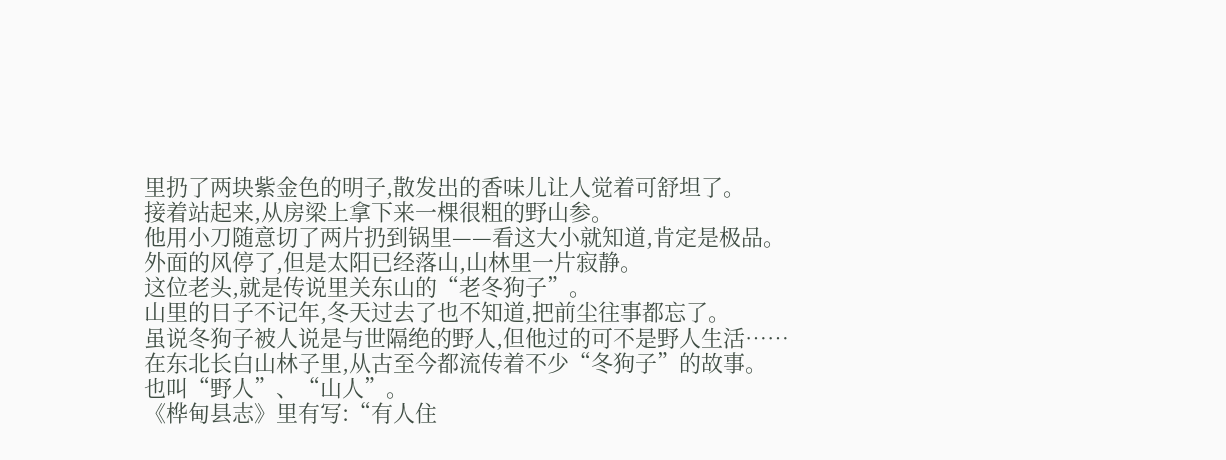里扔了两块紫金色的明子,散发出的香味儿让人觉着可舒坦了。
接着站起来,从房梁上拿下来一棵很粗的野山参。
他用小刀随意切了两片扔到锅里——看这大小就知道,肯定是极品。
外面的风停了,但是太阳已经落山,山林里一片寂静。
这位老头,就是传说里关东山的“老冬狗子”。
山里的日子不记年,冬天过去了也不知道,把前尘往事都忘了。
虽说冬狗子被人说是与世隔绝的野人,但他过的可不是野人生活……
在东北长白山林子里,从古至今都流传着不少“冬狗子”的故事。
也叫“野人”、“山人”。
《桦甸县志》里有写:“有人住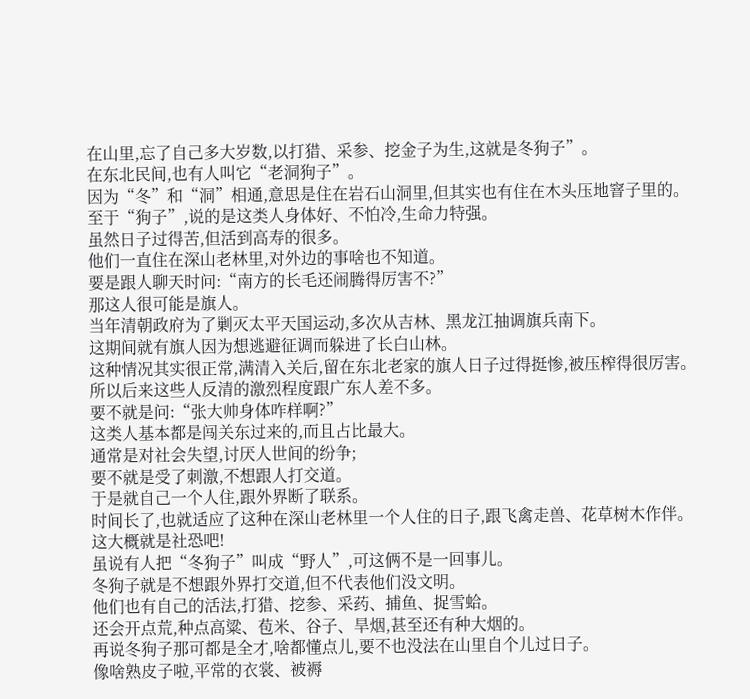在山里,忘了自己多大岁数,以打猎、采参、挖金子为生,这就是冬狗子”。
在东北民间,也有人叫它“老洞狗子”。
因为“冬”和“洞”相通,意思是住在岩石山洞里,但其实也有住在木头压地窨子里的。
至于“狗子”,说的是这类人身体好、不怕冷,生命力特强。
虽然日子过得苦,但活到高寿的很多。
他们一直住在深山老林里,对外边的事啥也不知道。
要是跟人聊天时问:“南方的长毛还闹腾得厉害不?”
那这人很可能是旗人。
当年清朝政府为了剿灭太平天国运动,多次从吉林、黑龙江抽调旗兵南下。
这期间就有旗人因为想逃避征调而躲进了长白山林。
这种情况其实很正常,满清入关后,留在东北老家的旗人日子过得挺惨,被压榨得很厉害。
所以后来这些人反清的激烈程度跟广东人差不多。
要不就是问:“张大帅身体咋样啊?”
这类人基本都是闯关东过来的,而且占比最大。
通常是对社会失望,讨厌人世间的纷争;
要不就是受了刺激,不想跟人打交道。
于是就自己一个人住,跟外界断了联系。
时间长了,也就适应了这种在深山老林里一个人住的日子,跟飞禽走兽、花草树木作伴。
这大概就是社恐吧!
虽说有人把“冬狗子”叫成“野人”,可这俩不是一回事儿。
冬狗子就是不想跟外界打交道,但不代表他们没文明。
他们也有自己的活法,打猎、挖参、采药、捕鱼、捉雪蛤。
还会开点荒,种点高粱、苞米、谷子、旱烟,甚至还有种大烟的。
再说冬狗子那可都是全才,啥都懂点儿,要不也没法在山里自个儿过日子。
像啥熟皮子啦,平常的衣裳、被褥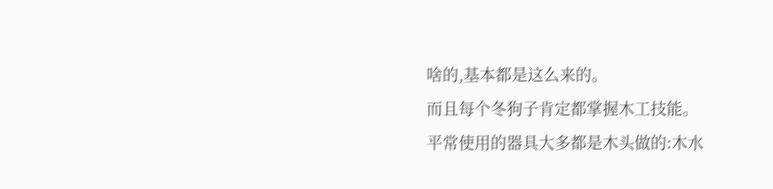啥的,基本都是这么来的。
而且每个冬狗子肯定都掌握木工技能。
平常使用的器具大多都是木头做的:木水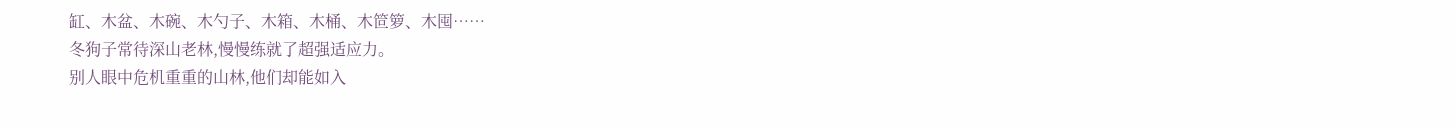缸、木盆、木碗、木勺子、木箱、木桶、木笸箩、木囤……
冬狗子常待深山老林,慢慢练就了超强适应力。
别人眼中危机重重的山林,他们却能如入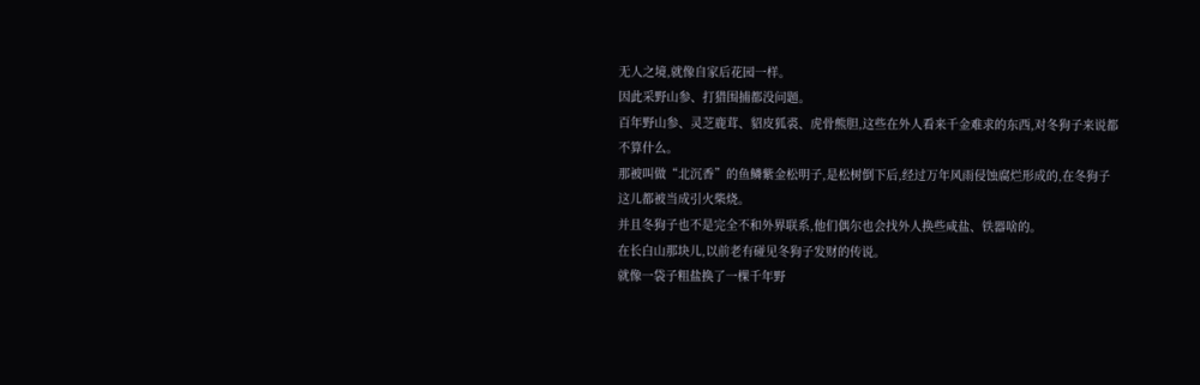无人之境,就像自家后花园一样。
因此采野山参、打猎围捕都没问题。
百年野山参、灵芝鹿茸、貂皮狐裘、虎骨熊胆,这些在外人看来千金难求的东西,对冬狗子来说都不算什么。
那被叫做“北沉香”的鱼鳞紫金松明子,是松树倒下后,经过万年风雨侵蚀腐烂形成的,在冬狗子这儿都被当成引火柴烧。
并且冬狗子也不是完全不和外界联系,他们偶尔也会找外人换些咸盐、铁器啥的。
在长白山那块儿,以前老有碰见冬狗子发财的传说。
就像一袋子粗盐换了一棵千年野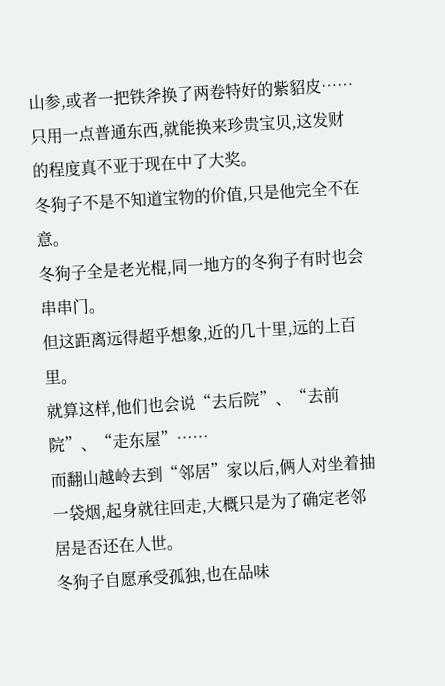山参,或者一把铁斧换了两卷特好的紫貂皮……
只用一点普通东西,就能换来珍贵宝贝,这发财的程度真不亚于现在中了大奖。
冬狗子不是不知道宝物的价值,只是他完全不在意。
冬狗子全是老光棍,同一地方的冬狗子有时也会串串门。
但这距离远得超乎想象,近的几十里,远的上百里。
就算这样,他们也会说“去后院”、“去前院”、“走东屋”……
而翻山越岭去到“邻居”家以后,俩人对坐着抽一袋烟,起身就往回走,大概只是为了确定老邻居是否还在人世。
冬狗子自愿承受孤独,也在品味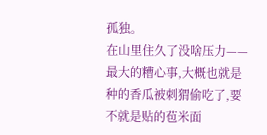孤独。
在山里住久了没啥压力——最大的糟心事,大概也就是种的香瓜被刺猬偷吃了,要不就是贴的苞米面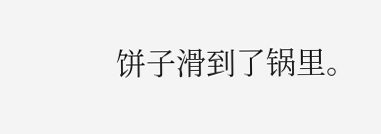饼子滑到了锅里。